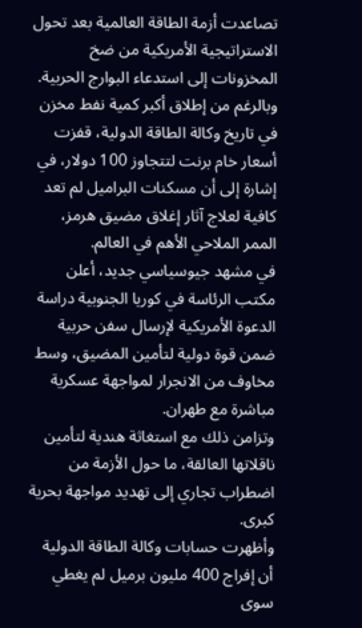تصاعدت أزمة الطاقة العالمية بعد تحول الاستراتيجية الأمريكية من ضخ المخزونات إلى استدعاء البوارج الحربية.
وبالرغم من إطلاق أكبر كمية نفط مخزن في تاريخ وكالة الطاقة الدولية، قفزت أسعار خام برنت لتتجاوز 100 دولار، في إشارة إلى أن مسكنات البراميل لم تعد كافية لعلاج آثار إغلاق مضيق هرمز، الممر الملاحي الأهم في العالم.
في مشهد جيوسياسي جديد، أعلن مكتب الرئاسة في كوريا الجنوبية دراسة الدعوة الأمريكية لإرسال سفن حربية ضمن قوة دولية لتأمين المضيق، وسط مخاوف من الانجرار لمواجهة عسكرية مباشرة مع طهران.
وتزامن ذلك مع استغاثة هندية لتأمين ناقلاتها العالقة، ما حول الأزمة من اضطراب تجاري إلى تهديد مواجهة بحرية كبرى.
وأظهرت حسابات وكالة الطاقة الدولية أن إفراج 400 مليون برميل لم يغطي سوى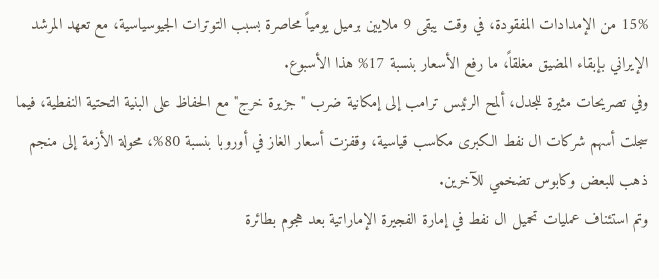15% من الإمدادات المفقودة، في وقت يبقى 9 ملايين برميل يومياً محاصرة بسبب التوترات الجيوسياسية، مع تعهد المرشد الإيراني بإبقاء المضيق مغلقاً، ما رفع الأسعار بنسبة 17% هذا الأسبوع.
وفي تصريحات مثيرة للجدل، ألمح الرئيس ترامب إلى إمكانية ضرب "جزيرة خرج" مع الحفاظ على البنية التحتية النفطية، فيما سجلت أسهم شركات ال نفط الكبرى مكاسب قياسية، وقفزت أسعار الغاز في أوروبا بنسبة 80%، محولة الأزمة إلى منجم ذهب للبعض وكابوس تضخمي للآخرين.
وتم استئناف عمليات تحميل ال نفط في إمارة الفجيرة الإماراتية بعد هجوم بطائرة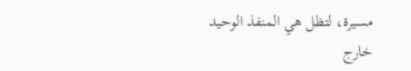مسيرة، لتظل هي المنفذ الوحيد خارج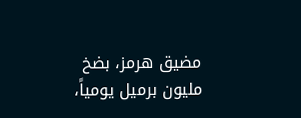مضيق هرمز، بضخ مليون برميل يومياً،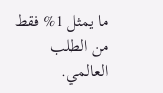ما يمثل 1% فقط من الطلب العالمي.